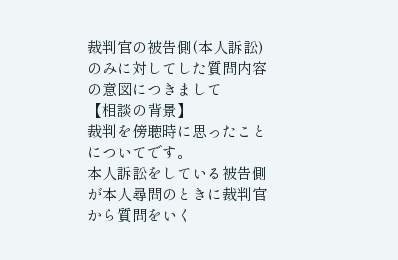裁判官の被告側(本人訴訟)のみに対してした質問内容の意図につきまして
【相談の背景】
裁判を傍聴時に思ったことについてです。
本人訴訟をしている被告側が本人尋問のときに裁判官から質問をいく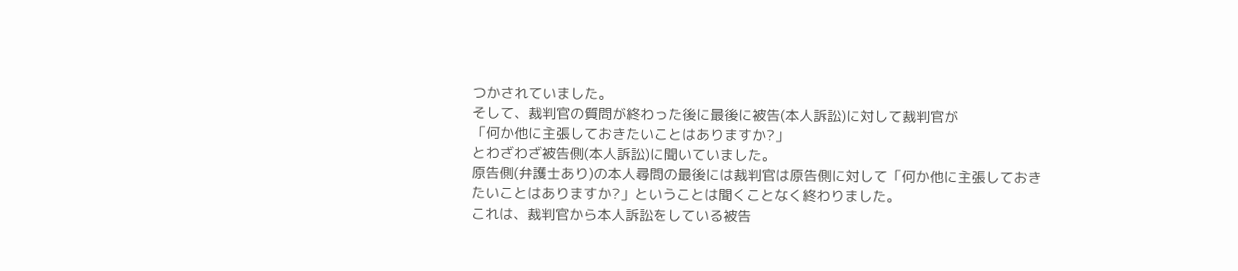つかされていました。
そして、裁判官の質問が終わった後に最後に被告(本人訴訟)に対して裁判官が
「何か他に主張しておきたいことはありますか?」
とわざわざ被告側(本人訴訟)に聞いていました。
原告側(弁護士あり)の本人尋問の最後には裁判官は原告側に対して「何か他に主張しておきたいことはありますか?」ということは聞くことなく終わりました。
これは、裁判官から本人訴訟をしている被告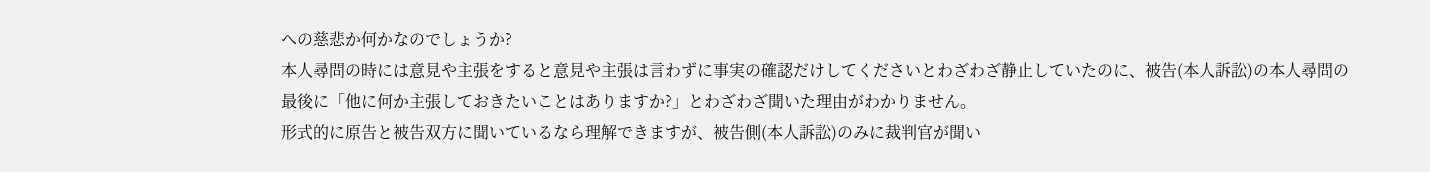への慈悲か何かなのでしょうか?
本人尋問の時には意見や主張をすると意見や主張は言わずに事実の確認だけしてくださいとわざわざ静止していたのに、被告(本人訴訟)の本人尋問の最後に「他に何か主張しておきたいことはありますか?」とわざわざ聞いた理由がわかりません。
形式的に原告と被告双方に聞いているなら理解できますが、被告側(本人訴訟)のみに裁判官が聞い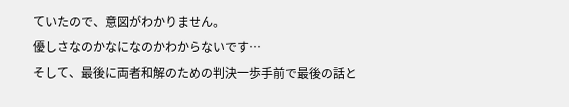ていたので、意図がわかりません。
優しさなのかなになのかわからないです…
そして、最後に両者和解のための判決一歩手前で最後の話と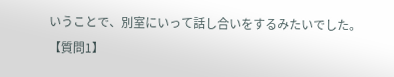いうことで、別室にいって話し合いをするみたいでした。
【質問1】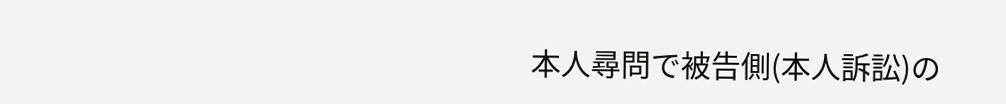本人尋問で被告側(本人訴訟)の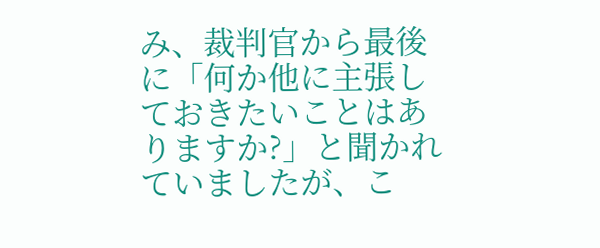み、裁判官から最後に「何か他に主張しておきたいことはありますか?」と聞かれていましたが、こ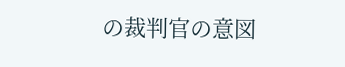の裁判官の意図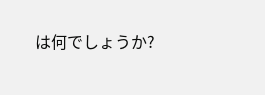は何でしょうか?